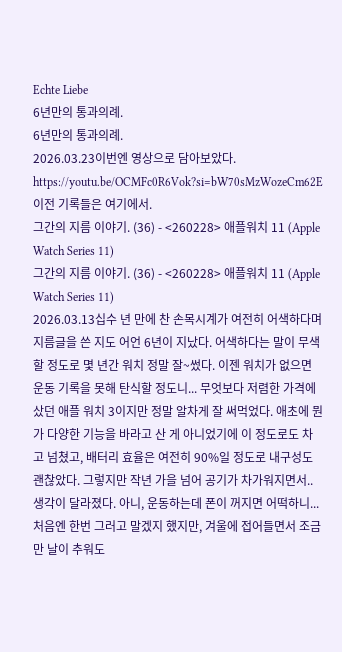Echte Liebe
6년만의 통과의례.
6년만의 통과의례.
2026.03.23이번엔 영상으로 담아보았다. https://youtu.be/OCMFc0R6Vok?si=bW70sMzWozeCm62E 이전 기록들은 여기에서.
그간의 지름 이야기. (36) - <260228> 애플워치 11 (Apple Watch Series 11)
그간의 지름 이야기. (36) - <260228> 애플워치 11 (Apple Watch Series 11)
2026.03.13십수 년 만에 찬 손목시계가 여전히 어색하다며 지름글을 쓴 지도 어언 6년이 지났다. 어색하다는 말이 무색할 정도로 몇 년간 워치 정말 잘~썼다. 이젠 워치가 없으면 운동 기록을 못해 탄식할 정도니... 무엇보다 저렴한 가격에 샀던 애플 워치 3이지만 정말 알차게 잘 써먹었다. 애초에 뭔가 다양한 기능을 바라고 산 게 아니었기에 이 정도로도 차고 넘쳤고, 배터리 효율은 여전히 90%일 정도로 내구성도 괜찮았다. 그렇지만 작년 가을 넘어 공기가 차가워지면서.. 생각이 달라졌다. 아니, 운동하는데 폰이 꺼지면 어떡하니... 처음엔 한번 그러고 말겠지 했지만, 겨울에 접어들면서 조금만 날이 추워도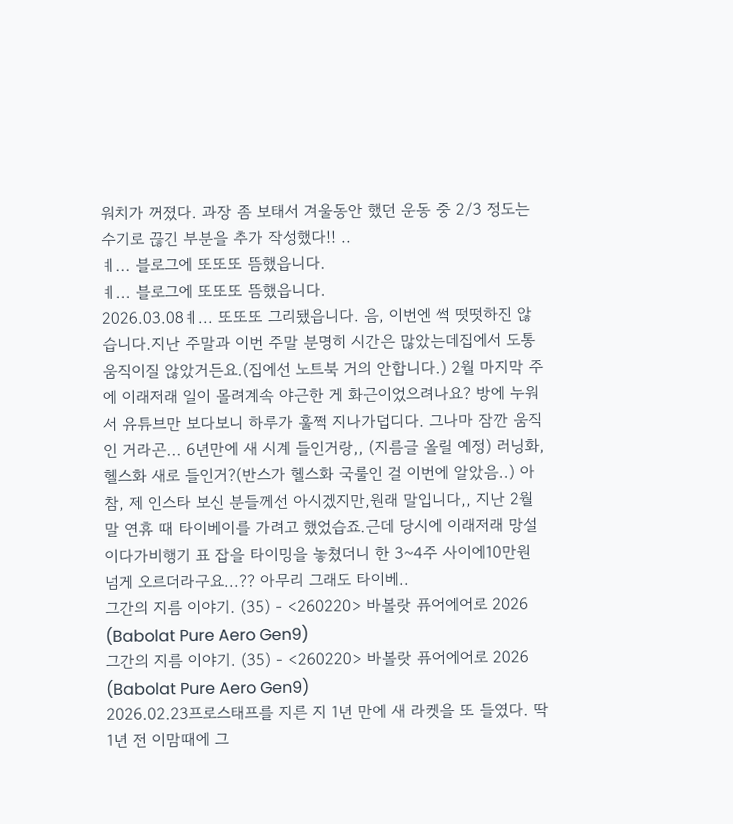워치가 꺼졌다. 과장 좀 보태서 겨울동안 했던 운동 중 2/3 정도는 수기로 끊긴 부분을 추가 작성했다!! ..
ㅖ... 블로그에 또또또 뜸했읍니다.
ㅖ... 블로그에 또또또 뜸했읍니다.
2026.03.08ㅖ... 또또또 그리됐읍니다. 음, 이번엔 썩 떳떳하진 않습니다.지난 주말과 이번 주말 분명히 시간은 많았는데집에서 도통 움직이질 않았거든요.(집에선 노트북 거의 안합니다.) 2월 마지막 주에 이래저래 일이 몰려계속 야근한 게 화근이었으려나요? 방에 누워서 유튜브만 보다보니 하루가 훌쩍 지나가덥디다. 그나마 잠깐 움직인 거라곤... 6년만에 새 시계 들인거랑,, (지름글 올릴 예정) 러닝화, 헬스화 새로 들인거?(반스가 헬스화 국룰인 걸 이번에 알았음..) 아참, 제 인스타 보신 분들께선 아시겠지만,원래 말입니다,, 지난 2월 말 연휴 때 타이베이를 가려고 했었습죠.근데 당시에 이래저래 망설이다가비행기 표 잡을 타이밍을 놓쳤더니 한 3~4주 사이에10만원 넘게 오르더라구요...?? 아무리 그래도 타이베..
그간의 지름 이야기. (35) - <260220> 바볼랏 퓨어에어로 2026 (Babolat Pure Aero Gen9)
그간의 지름 이야기. (35) - <260220> 바볼랏 퓨어에어로 2026 (Babolat Pure Aero Gen9)
2026.02.23프로스태프를 지른 지 1년 만에 새 라켓을 또 들였다. 딱 1년 전 이맘때에 그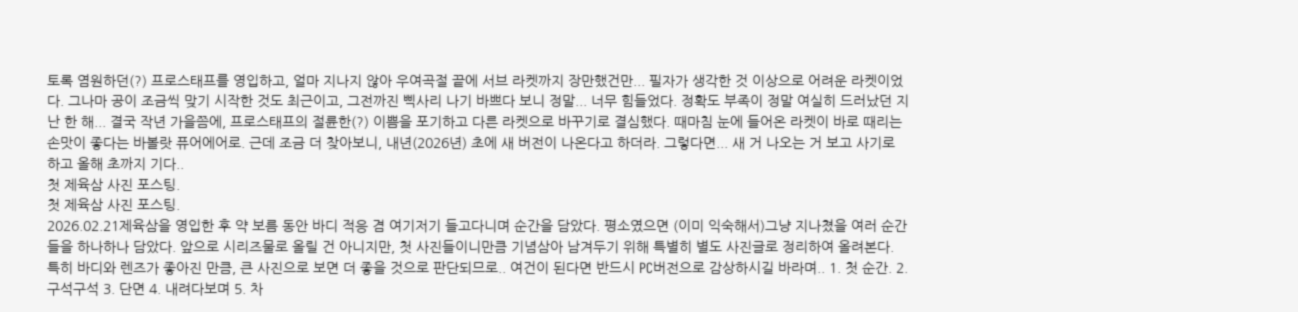토록 염원하던(?) 프로스태프를 영입하고, 얼마 지나지 않아 우여곡절 끝에 서브 라켓까지 장만했건만... 필자가 생각한 것 이상으로 어려운 라켓이었다. 그나마 공이 조금씩 맞기 시작한 것도 최근이고, 그전까진 삑사리 나기 바쁘다 보니 정말... 너무 힘들었다. 정확도 부족이 정말 여실히 드러났던 지난 한 해... 결국 작년 가을쯤에, 프로스태프의 절륜한(?) 이쁨을 포기하고 다른 라켓으로 바꾸기로 결심했다. 때마침 눈에 들어온 라켓이 바로 때리는 손맛이 좋다는 바볼랏 퓨어에어로. 근데 조금 더 찾아보니, 내년(2026년) 초에 새 버전이 나온다고 하더라. 그렇다면... 새 거 나오는 거 보고 사기로 하고 올해 초까지 기다..
첫 제육삼 사진 포스팅.
첫 제육삼 사진 포스팅.
2026.02.21제육삼을 영입한 후 약 보름 동안 바디 적응 겸 여기저기 들고다니며 순간을 담았다. 평소였으면 (이미 익숙해서)그냥 지나쳤을 여러 순간들을 하나하나 담았다. 앞으로 시리즈물로 올릴 건 아니지만, 첫 사진들이니만큼 기념삼아 남겨두기 위해 특별히 별도 사진글로 정리하여 올려본다. 특히 바디와 렌즈가 좋아진 만큼, 큰 사진으로 보면 더 좋을 것으로 판단되므로.. 여건이 된다면 반드시 PC버전으로 감상하시길 바라며.. 1. 첫 순간. 2. 구석구석 3. 단면 4. 내려다보며 5. 차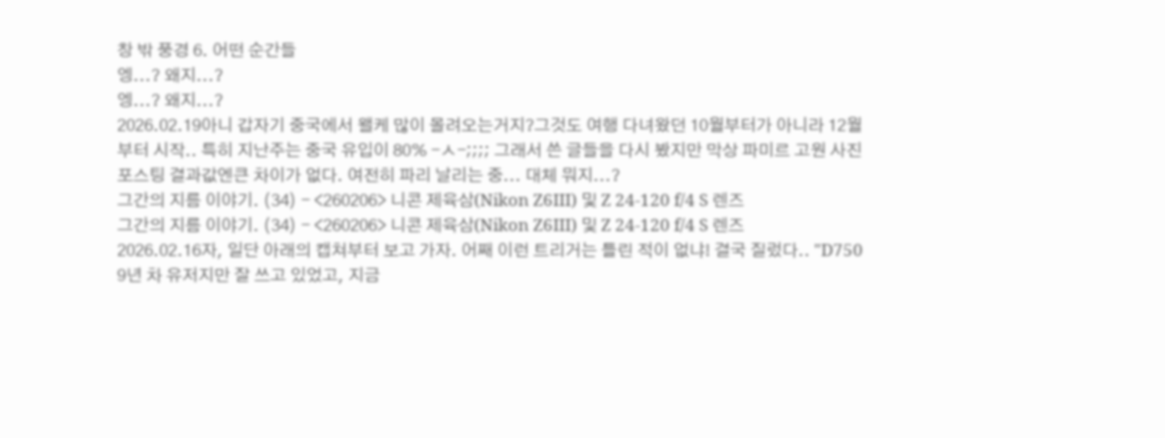창 밖 풍경 6. 어떤 순간들
엥...? 왜지...?
엥...? 왜지...?
2026.02.19아니 갑자기 중국에서 왤케 많이 몰려오는거지?그것도 여행 다녀왔던 10월부터가 아니라 12월부터 시작.. 특히 지난주는 중국 유입이 80% -ㅅ-;;;; 그래서 쓴 글들을 다시 봤지만 막상 파미르 고원 사진 포스팅 결과값엔큰 차이가 없다. 여전히 파리 날리는 중... 대체 뭐지...?
그간의 지름 이야기. (34) - <260206> 니콘 제육삼(Nikon Z6III) 및 Z 24-120 f/4 S 렌즈
그간의 지름 이야기. (34) - <260206> 니콘 제육삼(Nikon Z6III) 및 Z 24-120 f/4 S 렌즈
2026.02.16자, 일단 아래의 캡쳐부터 보고 가자. 어째 이런 트리거는 틀린 적이 없냐! 결국 질렀다.. "D750 9년 차 유저지만 잘 쓰고 있었고, 지금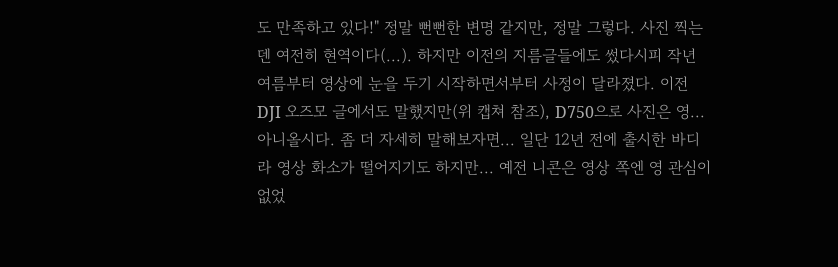도 만족하고 있다!" 정말 뻔뻔한 변명 같지만, 정말 그렇다. 사진 찍는 덴 여전히 현역이다(...). 하지만 이전의 지름글들에도 썼다시피 작년 여름부터 영상에 눈을 두기 시작하면서부터 사정이 달라졌다. 이전 DJI 오즈모 글에서도 말했지만(위 캡쳐 참조), D750으로 사진은 영... 아니올시다. 좀 더 자세히 말해보자면... 일단 12년 전에 출시한 바디라 영상 화소가 떨어지기도 하지만... 예전 니콘은 영상 쪽엔 영 관심이 없었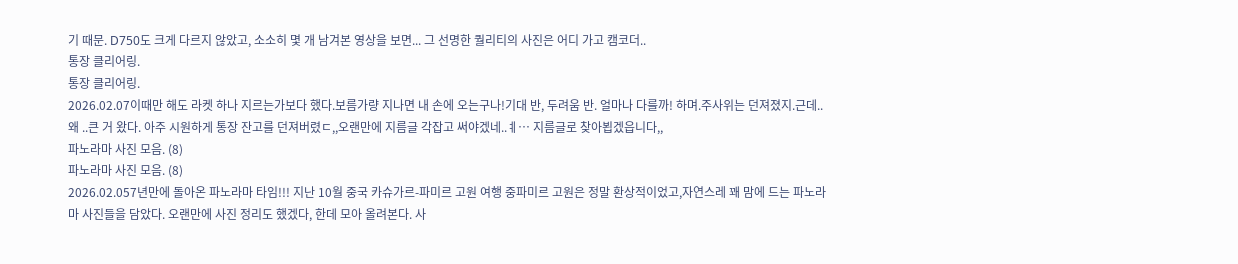기 때문. D750도 크게 다르지 않았고, 소소히 몇 개 남겨본 영상을 보면... 그 선명한 퀄리티의 사진은 어디 가고 캠코더..
통장 클리어링.
통장 클리어링.
2026.02.07이때만 해도 라켓 하나 지르는가보다 했다.보름가량 지나면 내 손에 오는구나!기대 반, 두려움 반. 얼마나 다를까! 하며.주사위는 던져졌지.근데.. 왜 ..큰 거 왔다. 아주 시원하게 통장 잔고를 던져버렸ㄷ,,오랜만에 지름글 각잡고 써야겠네..ㅖ… 지름글로 찾아뵙겠읍니다,,
파노라마 사진 모음. (8)
파노라마 사진 모음. (8)
2026.02.057년만에 돌아온 파노라마 타임!!! 지난 10월 중국 카슈가르-파미르 고원 여행 중파미르 고원은 정말 환상적이었고,자연스레 꽤 맘에 드는 파노라마 사진들을 담았다. 오랜만에 사진 정리도 했겠다, 한데 모아 올려본다. 사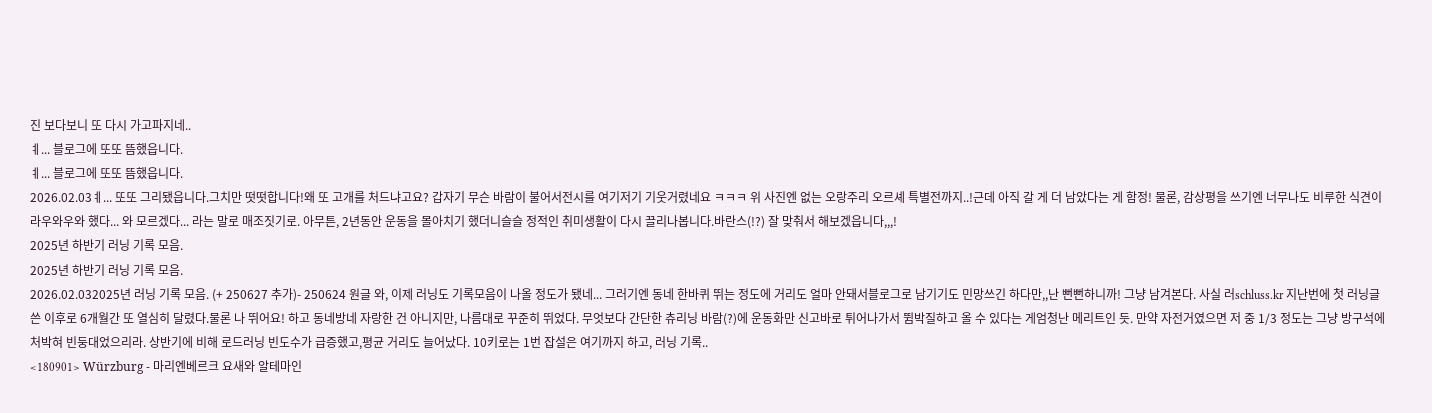진 보다보니 또 다시 가고파지네..
ㅖ... 블로그에 또또 뜸했읍니다.
ㅖ... 블로그에 또또 뜸했읍니다.
2026.02.03ㅖ... 또또 그리됐읍니다.그치만 떳떳합니다!왜 또 고개를 처드냐고요? 갑자기 무슨 바람이 불어서전시를 여기저기 기웃거렸네요 ㅋㅋㅋ 위 사진엔 없는 오랑주리 오르셰 특별전까지..!근데 아직 갈 게 더 남았다는 게 함정! 물론, 감상평을 쓰기엔 너무나도 비루한 식견이라우와우와 했다... 와 모르겠다... 라는 말로 매조짓기로. 아무튼, 2년동안 운동을 몰아치기 했더니슬슬 정적인 취미생활이 다시 끌리나봅니다.바란스(!?) 잘 맞춰서 해보겠읍니다,,,!
2025년 하반기 러닝 기록 모음.
2025년 하반기 러닝 기록 모음.
2026.02.032025년 러닝 기록 모음. (+ 250627 추가)- 250624 원글 와, 이제 러닝도 기록모음이 나올 정도가 됐네... 그러기엔 동네 한바퀴 뛰는 정도에 거리도 얼마 안돼서블로그로 남기기도 민망쓰긴 하다만,,난 뻔뻔하니까! 그냥 남겨본다. 사실 러schluss.kr 지난번에 첫 러닝글 쓴 이후로 6개월간 또 열심히 달렸다.물론 나 뛰어요! 하고 동네방네 자랑한 건 아니지만, 나름대로 꾸준히 뛰었다. 무엇보다 간단한 츄리닝 바람(?)에 운동화만 신고바로 튀어나가서 뜀박질하고 올 수 있다는 게엄청난 메리트인 듯. 만약 자전거였으면 저 중 1/3 정도는 그냥 방구석에 처박혀 빈둥대었으리라. 상반기에 비해 로드러닝 빈도수가 급증했고,평균 거리도 늘어났다. 10키로는 1번 잡설은 여기까지 하고, 러닝 기록..
<180901> Würzburg - 마리엔베르크 요새와 알테마인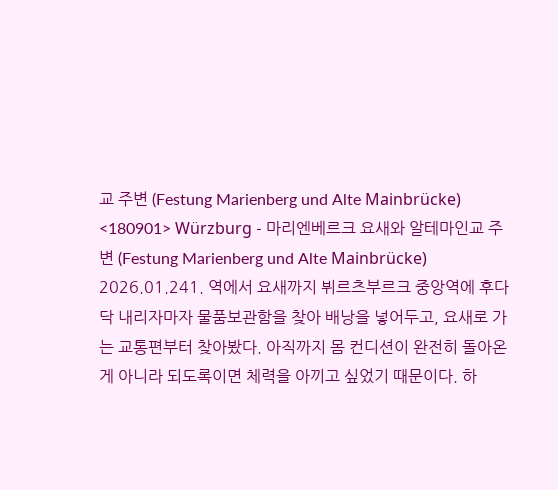교 주변 (Festung Marienberg und Alte Mainbrücke)
<180901> Würzburg - 마리엔베르크 요새와 알테마인교 주변 (Festung Marienberg und Alte Mainbrücke)
2026.01.241. 역에서 요새까지 뷔르츠부르크 중앙역에 후다닥 내리자마자 물품보관함을 찾아 배낭을 넣어두고, 요새로 가는 교통편부터 찾아봤다. 아직까지 몸 컨디션이 완전히 돌아온 게 아니라 되도록이면 체력을 아끼고 싶었기 때문이다. 하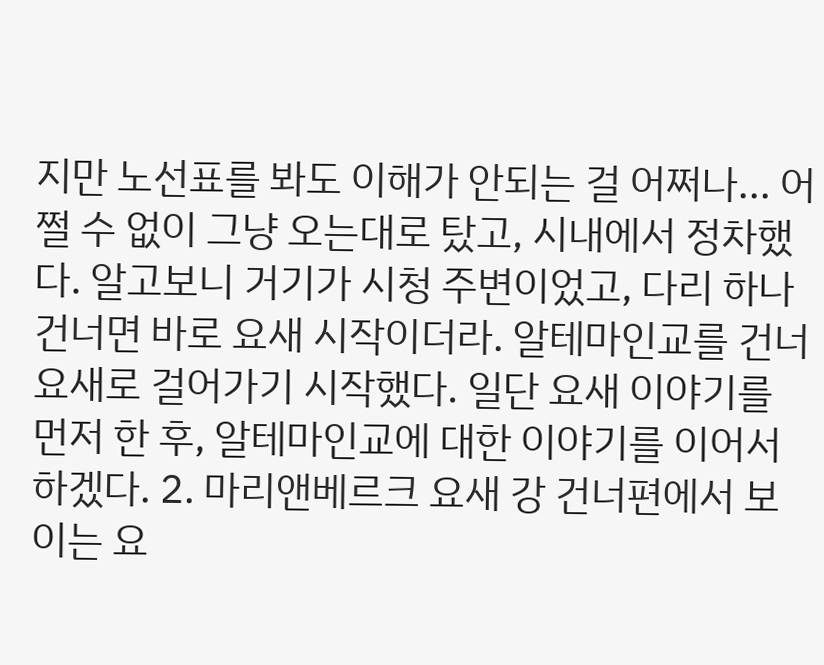지만 노선표를 봐도 이해가 안되는 걸 어쩌나... 어쩔 수 없이 그냥 오는대로 탔고, 시내에서 정차했다. 알고보니 거기가 시청 주변이었고, 다리 하나 건너면 바로 요새 시작이더라. 알테마인교를 건너 요새로 걸어가기 시작했다. 일단 요새 이야기를 먼저 한 후, 알테마인교에 대한 이야기를 이어서 하겠다. 2. 마리앤베르크 요새 강 건너편에서 보이는 요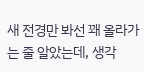새 전경만 봐선 꽤 올라가는 줄 알았는데, 생각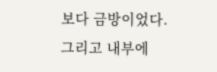보다 금방이었다. 그리고 내부에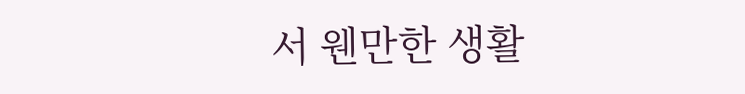서 웬만한 생활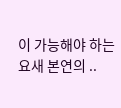이 가능해야 하는 요새 본연의 ..